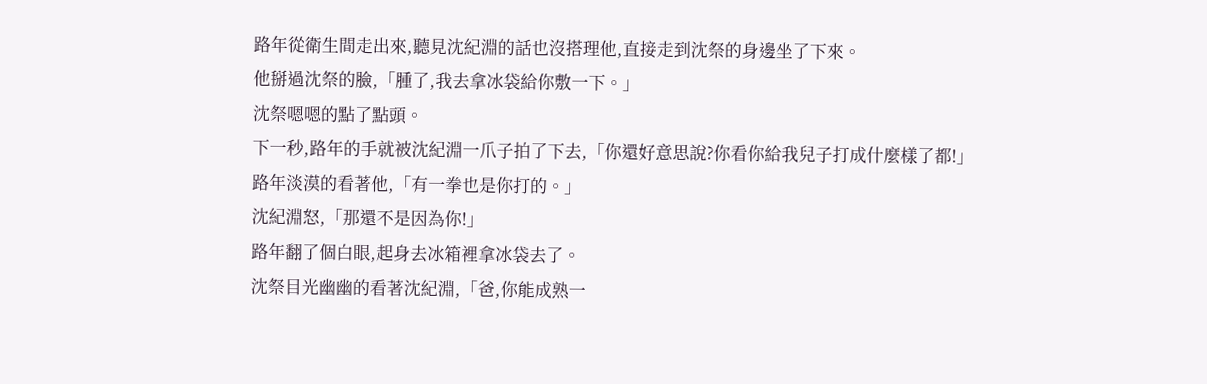路年從衛生間走出來,聽見沈紀淵的話也沒搭理他,直接走到沈祭的身邊坐了下來。
他掰過沈祭的臉,「腫了,我去拿冰袋給你敷一下。」
沈祭嗯嗯的點了點頭。
下一秒,路年的手就被沈紀淵一爪子拍了下去,「你還好意思說?你看你給我兒子打成什麼樣了都!」
路年淡漠的看著他,「有一拳也是你打的。」
沈紀淵怒,「那還不是因為你!」
路年翻了個白眼,起身去冰箱裡拿冰袋去了。
沈祭目光幽幽的看著沈紀淵,「爸,你能成熟一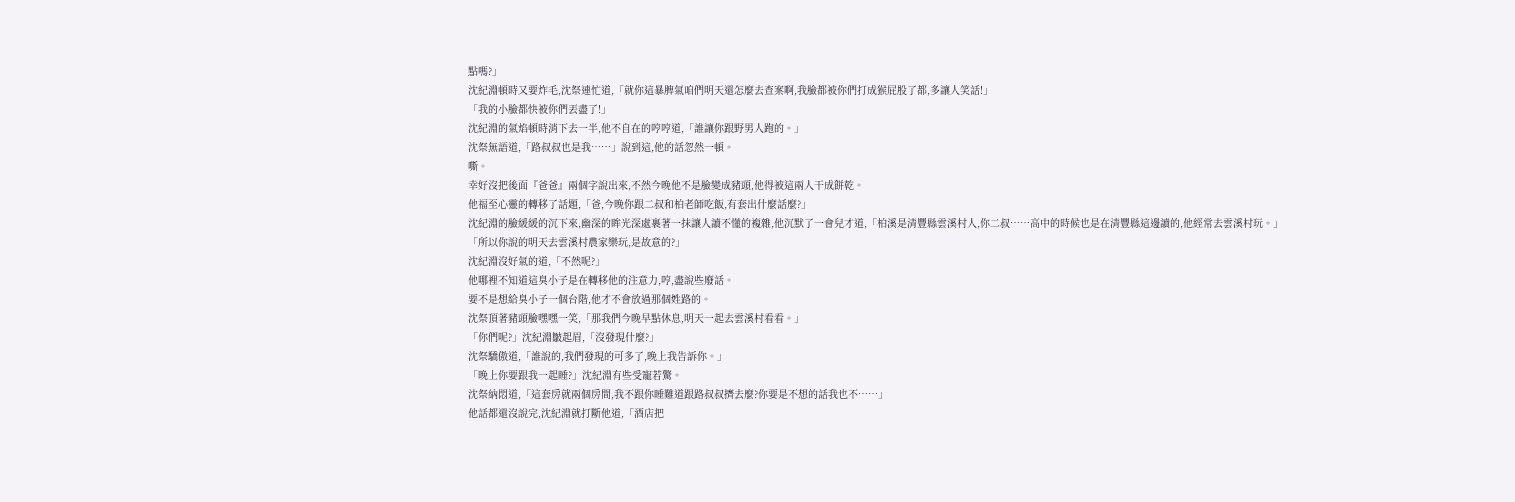點嗎?」
沈紀淵頓時又要炸毛,沈祭連忙道,「就你這暴脾氣咱們明天還怎麼去查案啊,我臉都被你們打成猴屁股了都,多讓人笑話!」
「我的小臉都快被你們丟盡了!」
沈紀淵的氣焰頓時消下去一半,他不自在的哼哼道,「誰讓你跟野男人跑的。」
沈祭無語道,「路叔叔也是我……」說到這,他的話忽然一頓。
嘶。
幸好沒把後面『爸爸』兩個字說出來,不然今晚他不是臉變成豬頭,他得被這兩人干成餅乾。
他福至心靈的轉移了話題,「爸,今晚你跟二叔和柏老師吃飯,有套出什麼話麼?」
沈紀淵的臉緩緩的沉下來,幽深的眸光深處裹著一抹讓人讀不懂的複雜,他沉默了一會兒才道,「柏溪是清豐縣雲溪村人,你二叔……高中的時候也是在清豐縣這邊讀的,他經常去雲溪村玩。」
「所以你說的明天去雲溪村農家樂玩,是故意的?」
沈紀淵沒好氣的道,「不然呢?」
他哪裡不知道這臭小子是在轉移他的注意力,哼,盡說些廢話。
要不是想給臭小子一個台階,他才不會放過那個姓路的。
沈祭頂著豬頭臉嘿嘿一笑,「那我們今晚早點休息,明天一起去雲溪村看看。」
「你們呢?」沈紀淵皺起眉,「沒發現什麼?」
沈祭驕傲道,「誰說的,我們發現的可多了,晚上我告訴你。」
「晚上你要跟我一起睡?」沈紀淵有些受寵若驚。
沈祭納悶道,「這套房就兩個房間,我不跟你睡難道跟路叔叔擠去麼?你要是不想的話我也不……」
他話都還沒說完,沈紀淵就打斷他道,「酒店把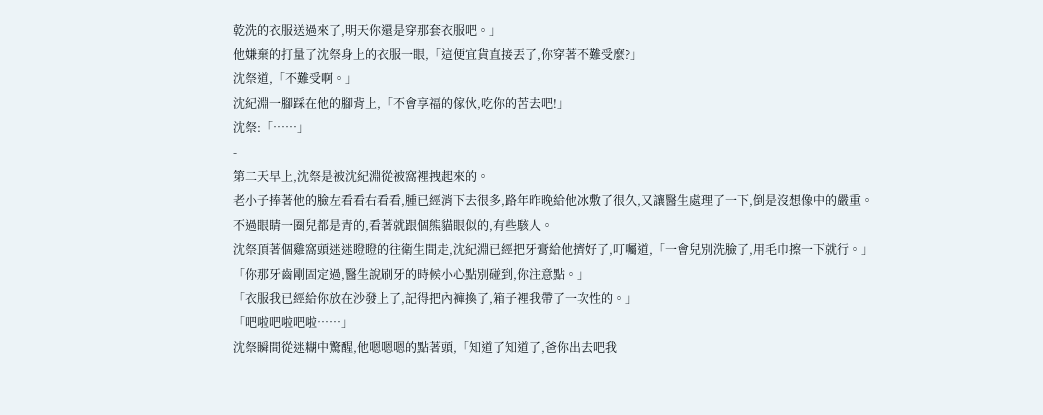乾洗的衣服送過來了,明天你還是穿那套衣服吧。」
他嫌棄的打量了沈祭身上的衣服一眼,「這便宜貨直接丟了,你穿著不難受麼?」
沈祭道,「不難受啊。」
沈紀淵一腳踩在他的腳背上,「不會享福的傢伙,吃你的苦去吧!」
沈祭:「……」
-
第二天早上,沈祭是被沈紀淵從被窩裡拽起來的。
老小子捧著他的臉左看看右看看,腫已經消下去很多,路年昨晚給他冰敷了很久,又讓醫生處理了一下,倒是沒想像中的嚴重。
不過眼睛一圈兒都是青的,看著就跟個熊貓眼似的,有些駭人。
沈祭頂著個雞窩頭迷迷瞪瞪的往衛生間走,沈紀淵已經把牙膏給他擠好了,叮囑道,「一會兒別洗臉了,用毛巾擦一下就行。」
「你那牙齒剛固定過,醫生說刷牙的時候小心點別碰到,你注意點。」
「衣服我已經給你放在沙發上了,記得把內褲換了,箱子裡我帶了一次性的。」
「吧啦吧啦吧啦……」
沈祭瞬間從迷糊中驚醒,他嗯嗯嗯的點著頭,「知道了知道了,爸你出去吧我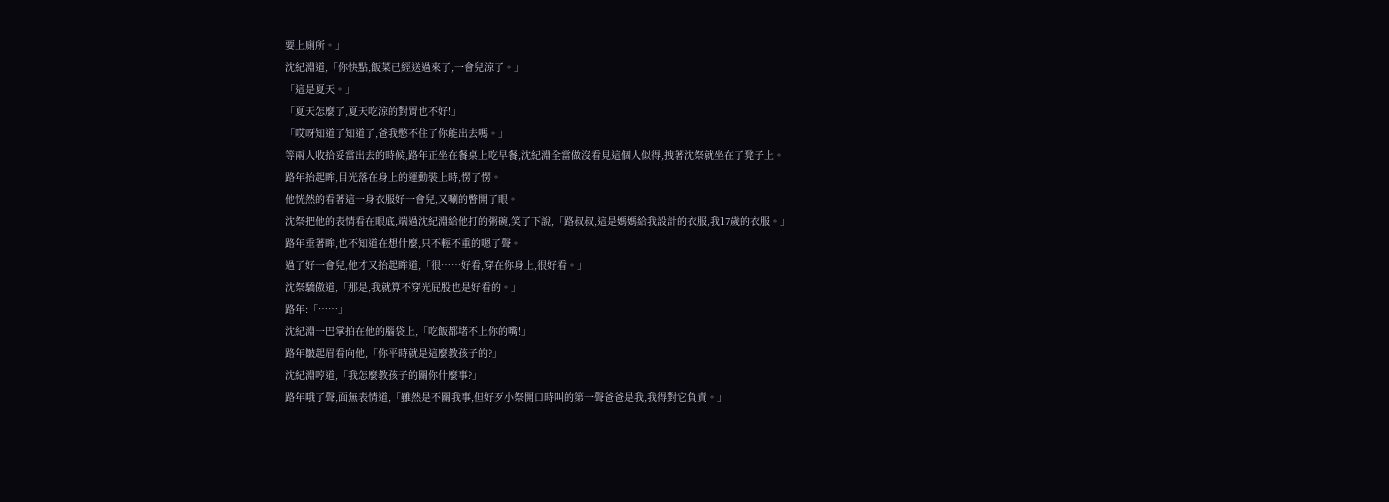要上廁所。」
沈紀淵道,「你快點,飯菜已經送過來了,一會兒涼了。」
「這是夏天。」
「夏天怎麼了,夏天吃涼的對胃也不好!」
「哎呀知道了知道了,爸我憋不住了你能出去嗎。」
等兩人收拾妥當出去的時候,路年正坐在餐桌上吃早餐,沈紀淵全當做沒看見這個人似得,拽著沈祭就坐在了凳子上。
路年抬起眸,目光落在身上的運動裝上時,愣了愣。
他恍然的看著這一身衣服好一會兒,又唰的瞥開了眼。
沈祭把他的表情看在眼底,端過沈紀淵給他打的粥碗,笑了下說,「路叔叔,這是媽媽給我設計的衣服,我17歲的衣服。」
路年垂著眸,也不知道在想什麼,只不輕不重的嗯了聲。
過了好一會兒,他才又抬起眸道,「很……好看,穿在你身上,很好看。」
沈祭驕傲道,「那是,我就算不穿光屁股也是好看的。」
路年:「……」
沈紀淵一巴掌拍在他的腦袋上,「吃飯都堵不上你的嘴!」
路年皺起眉看向他,「你平時就是這麼教孩子的?」
沈紀淵哼道,「我怎麼教孩子的關你什麼事?」
路年哦了聲,面無表情道,「雖然是不關我事,但好歹小祭開口時叫的第一聲爸爸是我,我得對它負責。」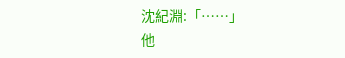沈紀淵:「……」
他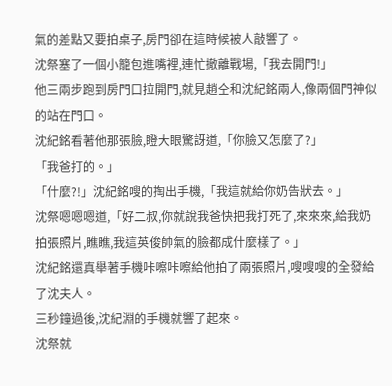氣的差點又要拍桌子,房門卻在這時候被人敲響了。
沈祭塞了一個小籠包進嘴裡,連忙撤離戰場,「我去開門!」
他三兩步跑到房門口拉開門,就見趙仝和沈紀銘兩人,像兩個門神似的站在門口。
沈紀銘看著他那張臉,瞪大眼驚訝道,「你臉又怎麼了?」
「我爸打的。」
「什麼?!」沈紀銘嗖的掏出手機,「我這就給你奶告狀去。」
沈祭嗯嗯嗯道,「好二叔,你就說我爸快把我打死了,來來來,給我奶拍張照片,瞧瞧,我這英俊帥氣的臉都成什麼樣了。」
沈紀銘還真舉著手機咔嚓咔嚓給他拍了兩張照片,嗖嗖嗖的全發給了沈夫人。
三秒鐘過後,沈紀淵的手機就響了起來。
沈祭就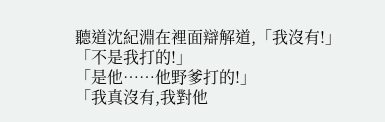聽道沈紀淵在裡面辯解道,「我沒有!」
「不是我打的!」
「是他……他野爹打的!」
「我真沒有,我對他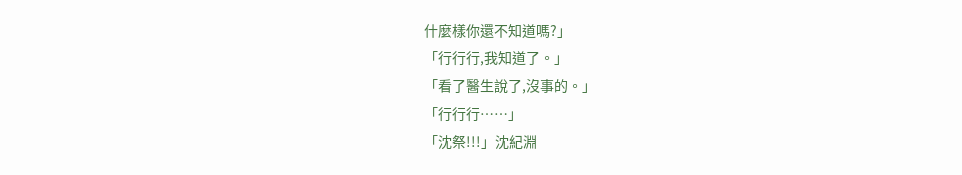什麼樣你還不知道嗎?」
「行行行,我知道了。」
「看了醫生說了,沒事的。」
「行行行……」
「沈祭!!!」沈紀淵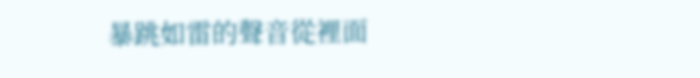暴跳如雷的聲音從裡面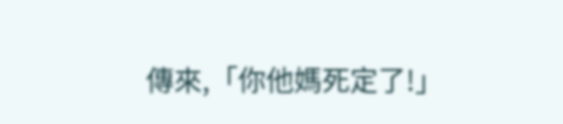傳來,「你他媽死定了!」